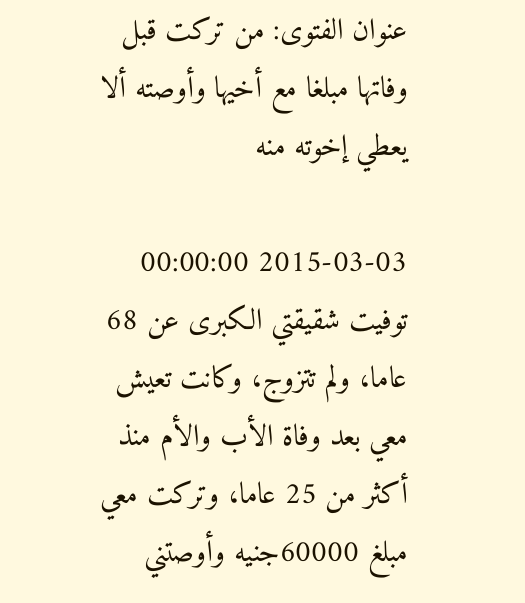عنوان الفتوى: من تركت قبل وفاتها مبلغا مع أخيها وأوصته ألا يعطي إخوته منه

2015-03-03 00:00:00
توفيت شقيقتي الكبرى عن 68 عاما، ولم تتزوج، وكانت تعيش معي بعد وفاة الأب والأم منذ أكثر من 25 عاما، وتركت معي مبلغ 60000جنيه وأوصتني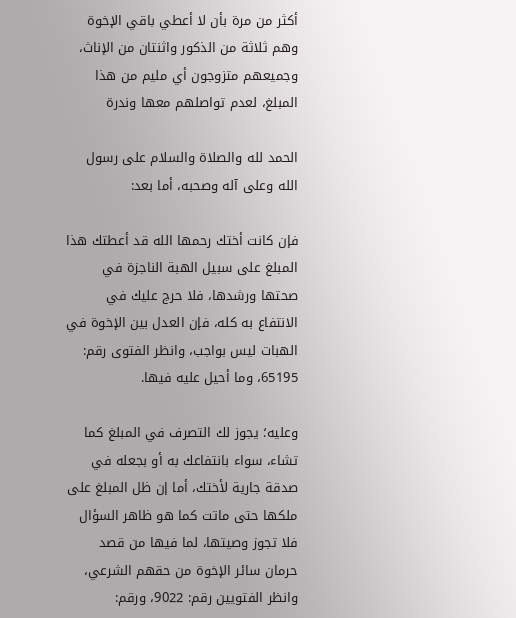أكثر من مرة بأن لا أعطي باقي الإخوة وهم ثلاثة من الذكور واثنتان من الإناث، وجميعهم متزوجون أي مليم من هذا المبلغ، لعدم تواصلهم معها وندرة

الحمد لله والصلاة والسلام على رسول الله وعلى آله وصحبه، أما بعد:

فإن كانت أختك رحمها الله قد أعطتك هذا المبلغ على سبيل الهبة الناجزة في صحتها ورشدها، فلا حرج عليك في الانتفاع به كله، فإن العدل بين الإخوة في الهبات ليس بواجب، وانظر الفتوى رقم: 65195، وما أحيل عليه فيها.

وعليه؛ يجوز لك التصرف في المبلغ كما تشاء، سواء بانتفاعك به أو بجعله في صدقة جارية لأختك، أما إن ظل المبلغ على ملكها حتى ماتت كما هو ظاهر السؤال فلا تجوز وصيتها، لما فيها من قصد حرمان سائر الإخوة من حقهم الشرعي، وانظر الفتويين رقم: 9022، ورقم: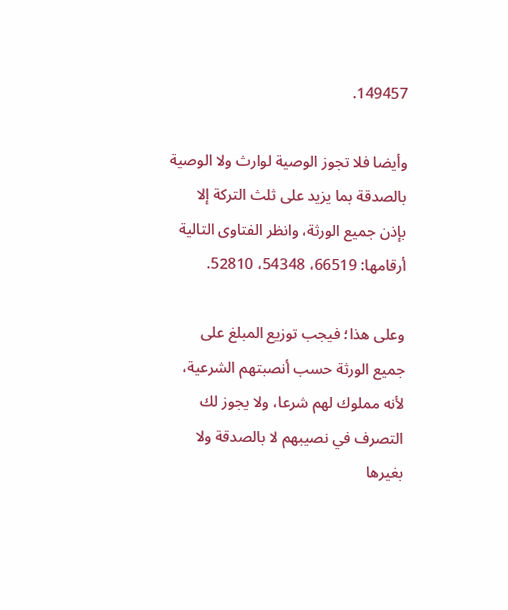149457.

وأيضا فلا تجوز الوصية لوارث ولا الوصية بالصدقة بما يزيد على ثلث التركة إلا بإذن جميع الورثة، وانظر الفتاوى التالية أرقامها: 66519، 54348، 52810.

وعلى هذا؛ فيجب توزيع المبلغ على جميع الورثة حسب أنصبتهم الشرعية، لأنه مملوك لهم شرعا، ولا يجوز لك التصرف في نصيبهم لا بالصدقة ولا بغيرها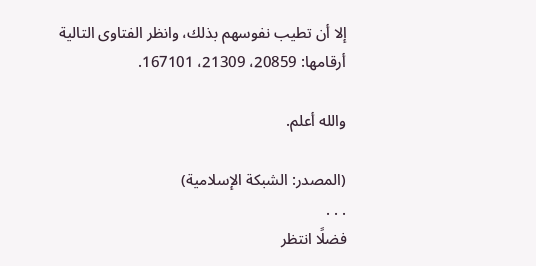إلا أن تطيب نفوسهم بذلك، وانظر الفتاوى التالية أرقامها: 20859، 21309، 167101.

والله أعلم.

(المصدر: الشبكة الإسلامية)
. . .
فضلًا انتظر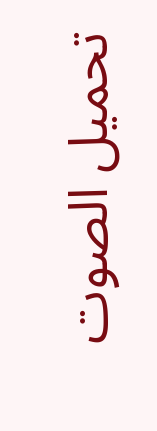تحميل الصوت